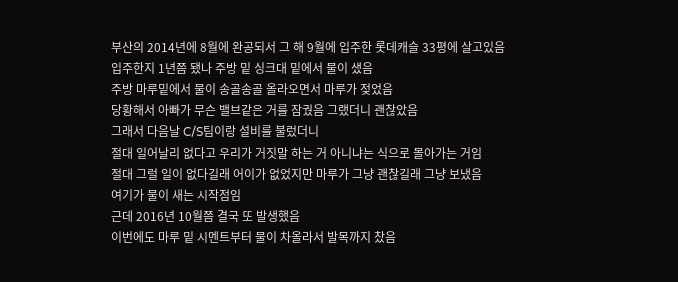부산의 2014년에 8월에 완공되서 그 해 9월에 입주한 롯데캐슬 33평에 살고있음
입주한지 1년쯤 됐나 주방 밑 싱크대 밑에서 물이 샜음
주방 마루밑에서 물이 송골송골 올라오면서 마루가 젖었음
당황해서 아빠가 무슨 밸브같은 거를 잠궜음 그랬더니 괜찮았음
그래서 다음날 C/S팀이랑 설비를 불렀더니
절대 일어날리 없다고 우리가 거짓말 하는 거 아니냐는 식으로 몰아가는 거임
절대 그럴 일이 없다길래 어이가 없었지만 마루가 그냥 괜찮길래 그냥 보냈음
여기가 물이 새는 시작점임
근데 2016년 10월쯤 결국 또 발생했음
이번에도 마루 밑 시멘트부터 물이 차올라서 발목까지 찼음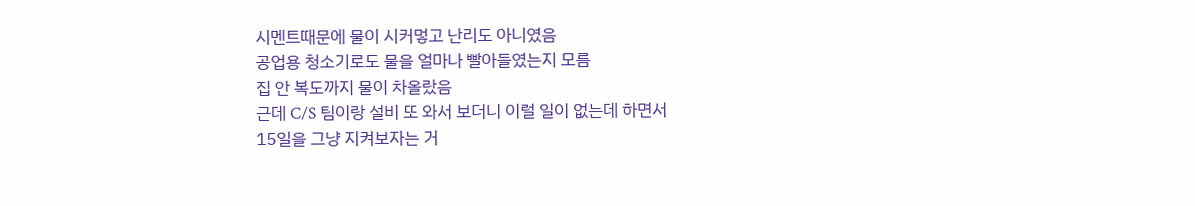시멘트때문에 물이 시커멓고 난리도 아니였음
공업용 청소기로도 물을 얼마나 빨아들였는지 모름
집 안 복도까지 물이 차올랐음
근데 C/S 팀이랑 설비 또 와서 보더니 이럴 일이 없는데 하면서
15일을 그냥 지켜보자는 거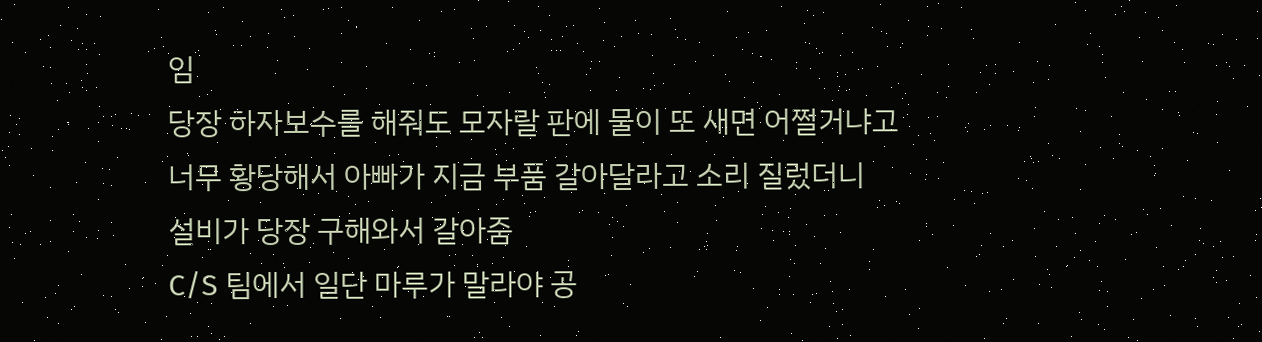임
당장 하자보수를 해줘도 모자랄 판에 물이 또 새면 어쩔거냐고
너무 황당해서 아빠가 지금 부품 갈아달라고 소리 질렀더니
설비가 당장 구해와서 갈아줌
C/S 팀에서 일단 마루가 말라야 공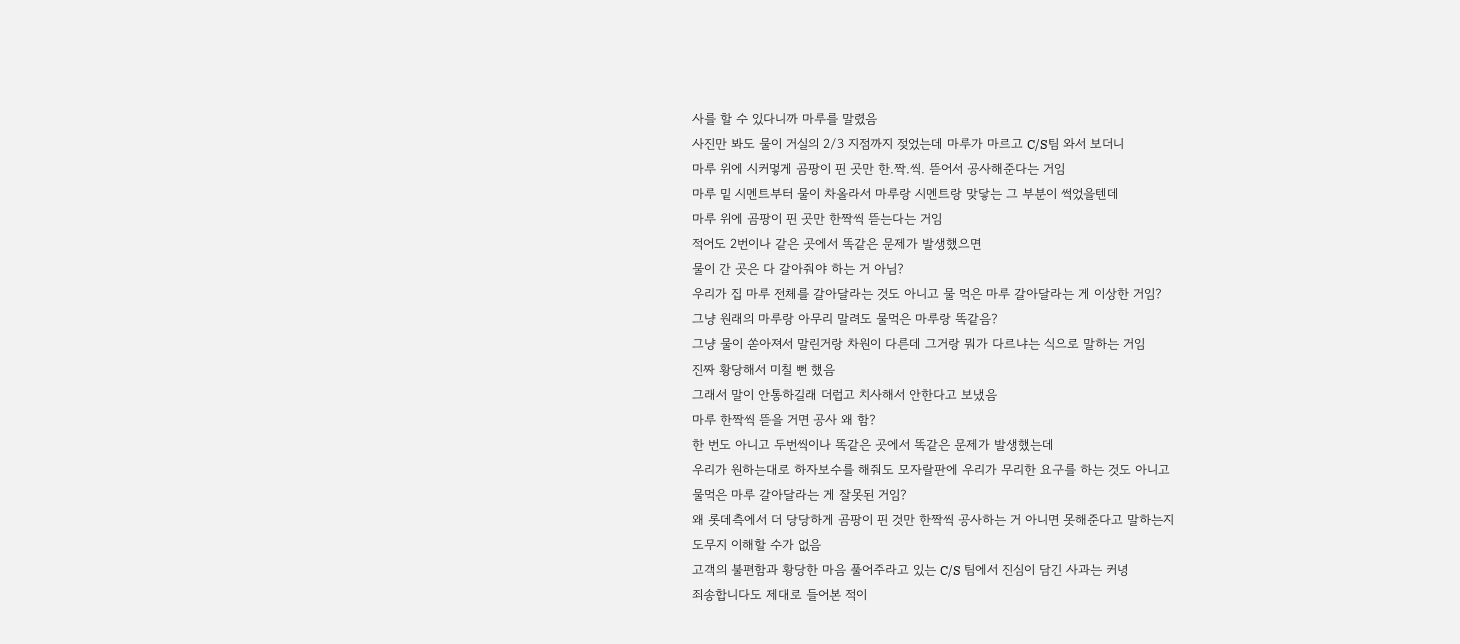사를 할 수 있다니까 마루를 말렸음
사진만 봐도 물이 거실의 2/3 지점까지 젖었는데 마루가 마르고 C/S팀 와서 보더니
마루 위에 시커멓게 곰팡이 핀 곳만 한.짝.씩. 뜯어서 공사해준다는 거임
마루 밑 시멘트부터 물이 차올라서 마루랑 시멘트랑 맞닿는 그 부분이 썩었을텐데
마루 위에 곰팡이 핀 곳만 한짝씩 뜯는다는 거임
적어도 2번이나 같은 곳에서 똑같은 문제가 발생했으면
물이 간 곳은 다 갈아줘야 하는 거 아님?
우리가 집 마루 전체를 갈아달라는 것도 아니고 물 먹은 마루 갈아달라는 게 이상한 거임?
그냥 원래의 마루랑 아무리 말려도 물먹은 마루랑 똑같음?
그냥 물이 쏟아져서 말린거랑 차원이 다른데 그거랑 뭐가 다르냐는 식으로 말하는 거임
진짜 황당해서 미칠 뻔 했음
그래서 말이 안통하길래 더럽고 치사해서 안한다고 보냈음
마루 한짝씩 뜯을 거면 공사 왜 함?
한 번도 아니고 두번씩이나 똑같은 곳에서 똑같은 문제가 발생했는데
우리가 원하는대로 하자보수를 해줘도 모자랄판에 우리가 무리한 요구를 하는 것도 아니고
물먹은 마루 갈아달라는 게 잘못된 거임?
왜 롯데측에서 더 당당하게 곰팡이 핀 것만 한짝씩 공사하는 거 아니면 못해준다고 말하는지
도무지 이해할 수가 없음
고객의 불편함과 황당한 마음 풀어주라고 있는 C/S 팀에서 진심이 담긴 사과는 커녕
죄송합니다도 제대로 들어본 적이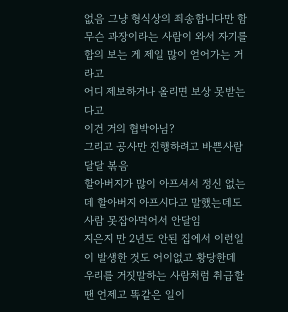없음 그냥 형식상의 죄송합니다만 함
무슨 과장이라는 사람이 와서 자기를 합의 보는 게 제일 많이 얻어가는 거라고
어디 제보하거나 올리면 보상 못받는다고
이건 거의 협박아님?
그리고 공사만 진행하려고 바쁜사람 달달 볶음
할아버지가 많이 아프셔서 정신 없는데 할아버지 아프시다고 말했는데도
사람 못잡아먹어서 안달임
지은지 만 2년도 안된 집에서 이런일이 발생한 것도 어이없고 황당한데
우리를 거짓말하는 사람처럼 취급할 땐 언제고 똑같은 일이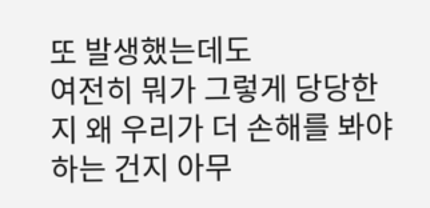또 발생했는데도
여전히 뭐가 그렇게 당당한지 왜 우리가 더 손해를 봐야하는 건지 아무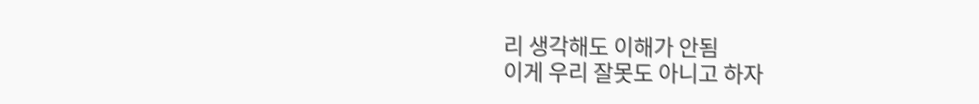리 생각해도 이해가 안됨
이게 우리 잘못도 아니고 하자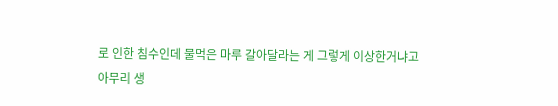로 인한 침수인데 물먹은 마루 갈아달라는 게 그렇게 이상한거냐고
아무리 생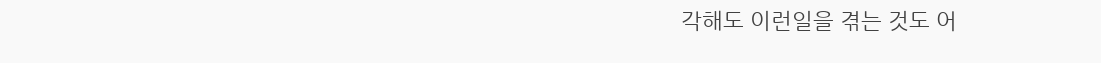각해도 이런일을 겪는 것도 어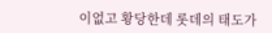이없고 황당한데 롯데의 태도가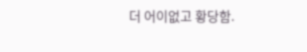더 어이없고 황당함.